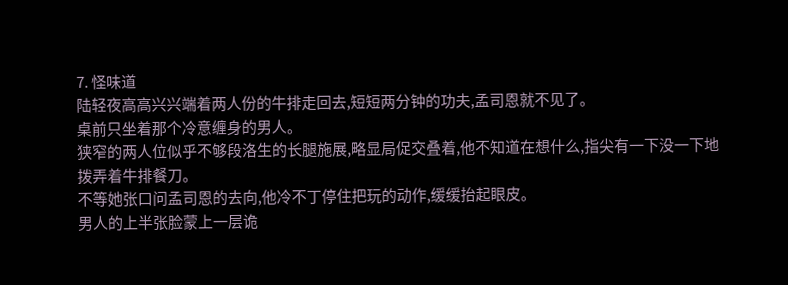7. 怪味道
陆轻夜高高兴兴端着两人份的牛排走回去,短短两分钟的功夫,孟司恩就不见了。
桌前只坐着那个冷意缠身的男人。
狭窄的两人位似乎不够段洛生的长腿施展,略显局促交叠着,他不知道在想什么,指尖有一下没一下地拨弄着牛排餐刀。
不等她张口问孟司恩的去向,他冷不丁停住把玩的动作,缓缓抬起眼皮。
男人的上半张脸蒙上一层诡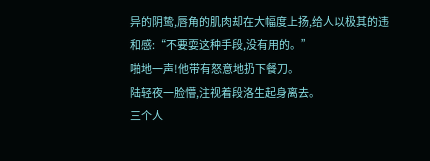异的阴鸷,唇角的肌肉却在大幅度上扬,给人以极其的违和感:“不要耍这种手段,没有用的。”
啪地一声!他带有怒意地扔下餐刀。
陆轻夜一脸懵,注视着段洛生起身离去。
三个人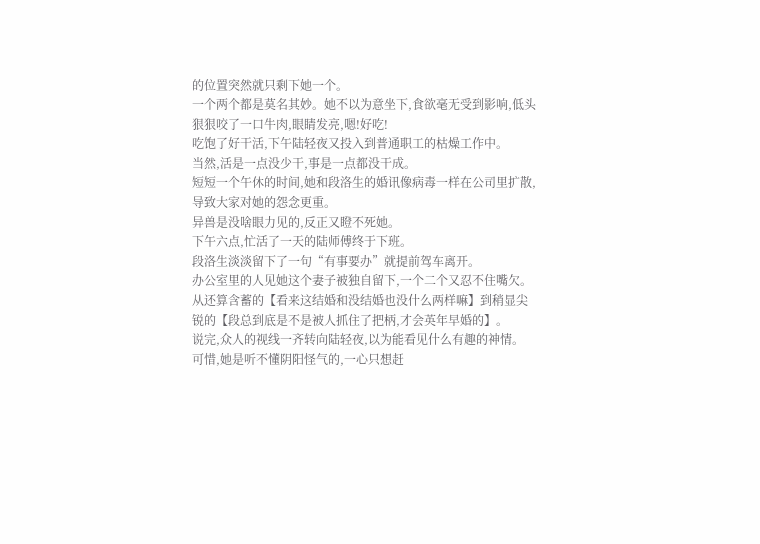的位置突然就只剩下她一个。
一个两个都是莫名其妙。她不以为意坐下,食欲毫无受到影响,低头狠狠咬了一口牛肉,眼睛发亮,嗯!好吃!
吃饱了好干活,下午陆轻夜又投入到普通职工的枯燥工作中。
当然,活是一点没少干,事是一点都没干成。
短短一个午休的时间,她和段洛生的婚讯像病毒一样在公司里扩散,导致大家对她的怨念更重。
异兽是没啥眼力见的,反正又瞪不死她。
下午六点,忙活了一天的陆师傅终于下班。
段洛生淡淡留下了一句“有事要办”就提前驾车离开。
办公室里的人见她这个妻子被独自留下,一个二个又忍不住嘴欠。
从还算含蓄的【看来这结婚和没结婚也没什么两样嘛】到稍显尖锐的【段总到底是不是被人抓住了把柄,才会英年早婚的】。
说完,众人的视线一齐转向陆轻夜,以为能看见什么有趣的神情。
可惜,她是听不懂阴阳怪气的,一心只想赶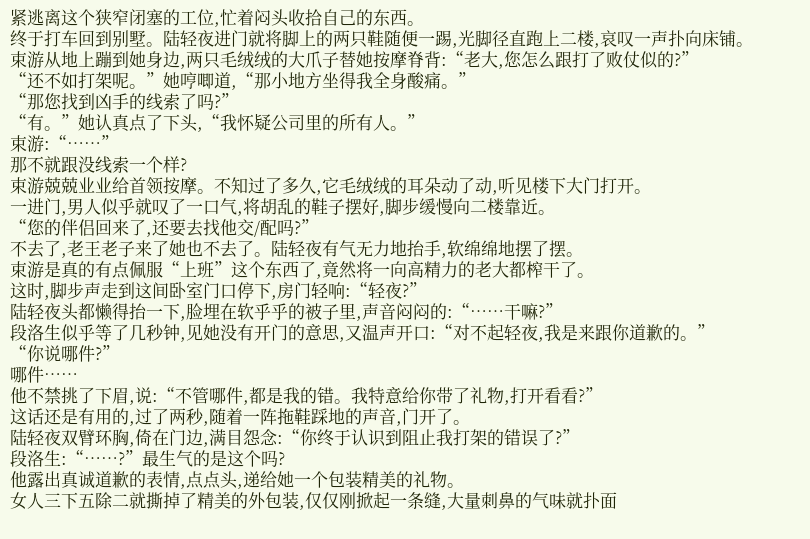紧逃离这个狭窄闭塞的工位,忙着闷头收拾自己的东西。
终于打车回到别墅。陆轻夜进门就将脚上的两只鞋随便一踢,光脚径直跑上二楼,哀叹一声扑向床铺。
束游从地上蹦到她身边,两只毛绒绒的大爪子替她按摩脊背:“老大,您怎么跟打了败仗似的?”
“还不如打架呢。”她哼唧道,“那小地方坐得我全身酸痛。”
“那您找到凶手的线索了吗?”
“有。”她认真点了下头,“我怀疑公司里的所有人。”
束游:“……”
那不就跟没线索一个样?
束游兢兢业业给首领按摩。不知过了多久,它毛绒绒的耳朵动了动,听见楼下大门打开。
一进门,男人似乎就叹了一口气,将胡乱的鞋子摆好,脚步缓慢向二楼靠近。
“您的伴侣回来了,还要去找他交/配吗?”
不去了,老王老子来了她也不去了。陆轻夜有气无力地抬手,软绵绵地摆了摆。
束游是真的有点佩服“上班”这个东西了,竟然将一向高精力的老大都榨干了。
这时,脚步声走到这间卧室门口停下,房门轻响:“轻夜?”
陆轻夜头都懒得抬一下,脸埋在软乎乎的被子里,声音闷闷的:“……干嘛?”
段洛生似乎等了几秒钟,见她没有开门的意思,又温声开口:“对不起轻夜,我是来跟你道歉的。”
“你说哪件?”
哪件……
他不禁挑了下眉,说:“不管哪件,都是我的错。我特意给你带了礼物,打开看看?”
这话还是有用的,过了两秒,随着一阵拖鞋踩地的声音,门开了。
陆轻夜双臂环胸,倚在门边,满目怨念:“你终于认识到阻止我打架的错误了?”
段洛生:“……?”最生气的是这个吗?
他露出真诚道歉的表情,点点头,递给她一个包装精美的礼物。
女人三下五除二就撕掉了精美的外包装,仅仅刚掀起一条缝,大量刺鼻的气味就扑面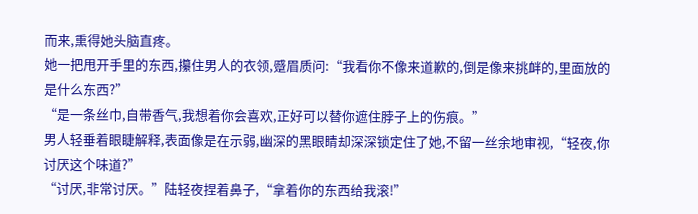而来,熏得她头脑直疼。
她一把甩开手里的东西,攥住男人的衣领,蹙眉质问:“我看你不像来道歉的,倒是像来挑衅的,里面放的是什么东西?”
“是一条丝巾,自带香气,我想着你会喜欢,正好可以替你遮住脖子上的伤痕。”
男人轻垂着眼睫解释,表面像是在示弱,幽深的黑眼睛却深深锁定住了她,不留一丝余地审视,“轻夜,你讨厌这个味道?”
“讨厌,非常讨厌。”陆轻夜捏着鼻子,“拿着你的东西给我滚!”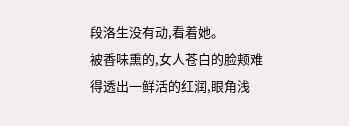段洛生没有动,看着她。
被香味熏的,女人苍白的脸颊难得透出一鲜活的红润,眼角浅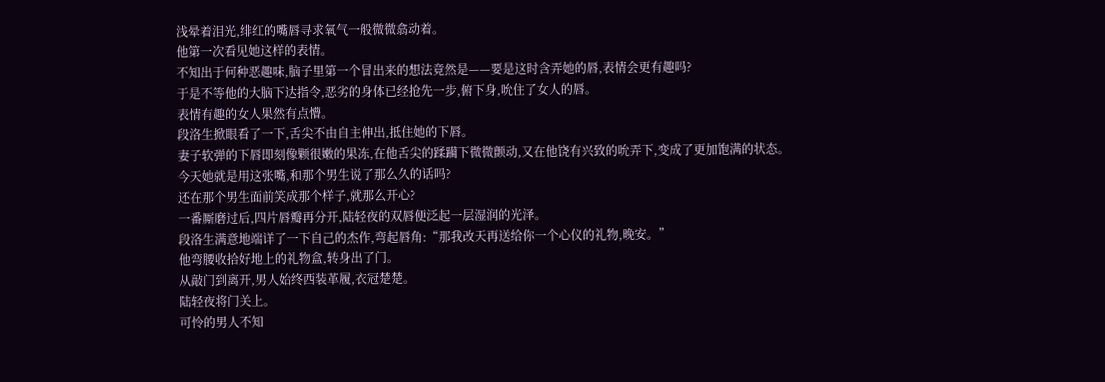浅晕着泪光,绯红的嘴唇寻求氧气一般微微翕动着。
他第一次看见她这样的表情。
不知出于何种恶趣味,脑子里第一个冒出来的想法竟然是——要是这时含弄她的唇,表情会更有趣吗?
于是不等他的大脑下达指令,恶劣的身体已经抢先一步,俯下身,吮住了女人的唇。
表情有趣的女人果然有点懵。
段洛生掀眼看了一下,舌尖不由自主伸出,抵住她的下唇。
妻子软弹的下唇即刻像颗很嫩的果冻,在他舌尖的蹂躏下微微颤动,又在他饶有兴致的吮弄下,变成了更加饱满的状态。
今天她就是用这张嘴,和那个男生说了那么久的话吗?
还在那个男生面前笑成那个样子,就那么开心?
一番厮磨过后,四片唇瓣再分开,陆轻夜的双唇便泛起一层湿润的光泽。
段洛生满意地端详了一下自己的杰作,弯起唇角:“那我改天再送给你一个心仪的礼物,晚安。”
他弯腰收拾好地上的礼物盒,转身出了门。
从敲门到离开,男人始终西装革履,衣冠楚楚。
陆轻夜将门关上。
可怜的男人不知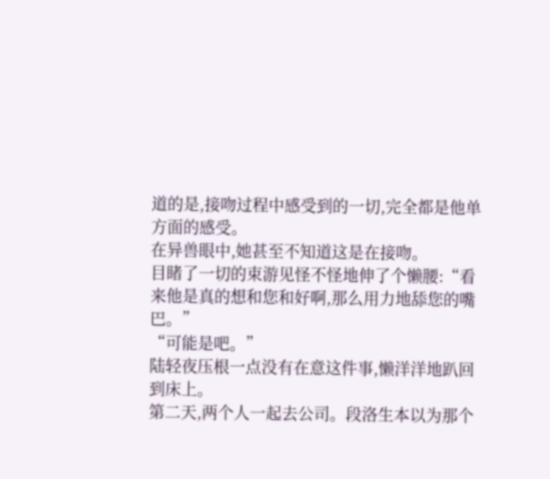道的是,接吻过程中感受到的一切,完全都是他单方面的感受。
在异兽眼中,她甚至不知道这是在接吻。
目睹了一切的束游见怪不怪地伸了个懒腰:“看来他是真的想和您和好啊,那么用力地舔您的嘴巴。”
“可能是吧。”
陆轻夜压根一点没有在意这件事,懒洋洋地趴回到床上。
第二天,两个人一起去公司。段洛生本以为那个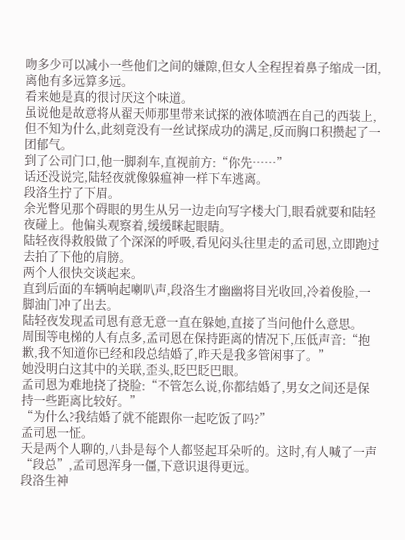吻多少可以减小一些他们之间的嫌隙,但女人全程捏着鼻子缩成一团,离他有多远算多远。
看来她是真的很讨厌这个味道。
虽说他是故意将从翟天师那里带来试探的液体喷洒在自己的西装上,但不知为什么,此刻竟没有一丝试探成功的满足,反而胸口积攒起了一团郁气。
到了公司门口,他一脚刹车,直视前方:“你先……”
话还没说完,陆轻夜就像躲瘟神一样下车逃离。
段洛生拧了下眉。
余光瞥见那个碍眼的男生从另一边走向写字楼大门,眼看就要和陆轻夜碰上。他偏头观察着,缓缓眯起眼睛。
陆轻夜得救般做了个深深的呼吸,看见闷头往里走的孟司恩,立即跑过去拍了下他的肩膀。
两个人很快交谈起来。
直到后面的车辆响起喇叭声,段洛生才幽幽将目光收回,冷着俊脸,一脚油门冲了出去。
陆轻夜发现孟司恩有意无意一直在躲她,直接了当问他什么意思。
周围等电梯的人有点多,孟司恩在保持距离的情况下,压低声音:“抱歉,我不知道你已经和段总结婚了,昨天是我多管闲事了。”
她没明白这其中的关联,歪头,眨巴眨巴眼。
孟司恩为难地挠了挠脸:“不管怎么说,你都结婚了,男女之间还是保持一些距离比较好。”
“为什么?我结婚了就不能跟你一起吃饭了吗?”
孟司恩一怔。
天是两个人聊的,八卦是每个人都竖起耳朵听的。这时,有人喊了一声“段总”,孟司恩浑身一僵,下意识退得更远。
段洛生神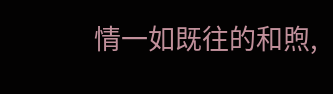情一如既往的和煦,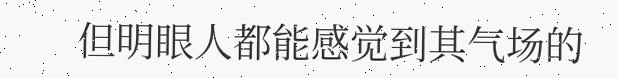但明眼人都能感觉到其气场的